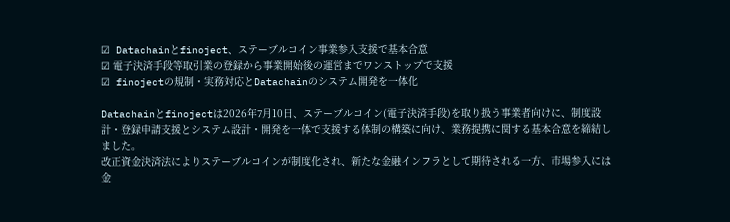☑ Datachainとfinoject、ステーブルコイン事業参入支援で基本合意
☑ 電子決済手段等取引業の登録から事業開始後の運営までワンストップで支援
☑ finojectの規制・実務対応とDatachainのシステム開発を一体化

Datachainとfinojectは2026年7月10日、ステーブルコイン(電子決済手段)を取り扱う事業者向けに、制度設計・登録申請支援とシステム設計・開発を一体で支援する体制の構築に向け、業務提携に関する基本合意を締結しました。
改正資金決済法によりステーブルコインが制度化され、新たな金融インフラとして期待される一方、市場参入には金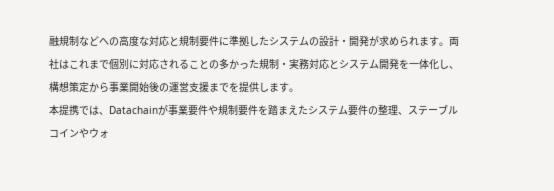融規制などへの高度な対応と規制要件に準拠したシステムの設計・開発が求められます。両社はこれまで個別に対応されることの多かった規制・実務対応とシステム開発を一体化し、構想策定から事業開始後の運営支援までを提供します。
本提携では、Datachainが事業要件や規制要件を踏まえたシステム要件の整理、ステーブルコインやウォ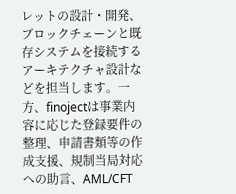レットの設計・開発、ブロックチェーンと既存システムを接続するアーキテクチャ設計などを担当します。一方、finojectは事業内容に応じた登録要件の整理、申請書類等の作成支援、規制当局対応への助言、AML/CFT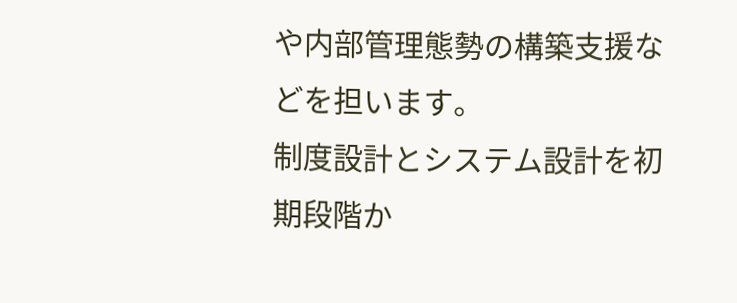や内部管理態勢の構築支援などを担います。
制度設計とシステム設計を初期段階か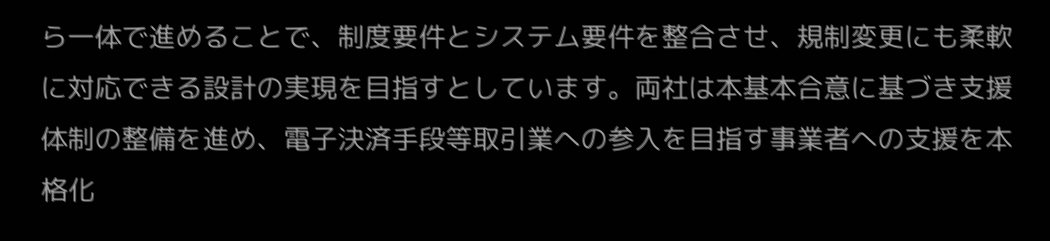ら一体で進めることで、制度要件とシステム要件を整合させ、規制変更にも柔軟に対応できる設計の実現を目指すとしています。両社は本基本合意に基づき支援体制の整備を進め、電子決済手段等取引業への参入を目指す事業者への支援を本格化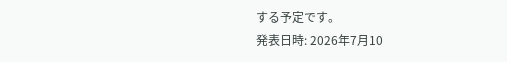する予定です。
発表日時: 2026年7月10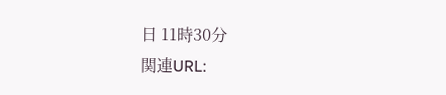日 11時30分
関連URL: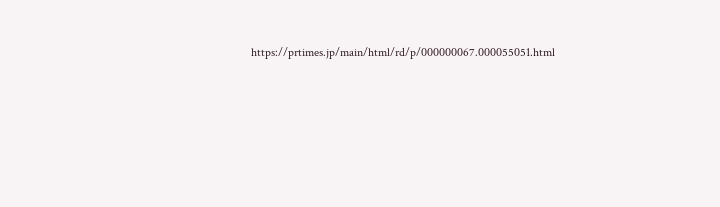https://prtimes.jp/main/html/rd/p/000000067.000055051.html